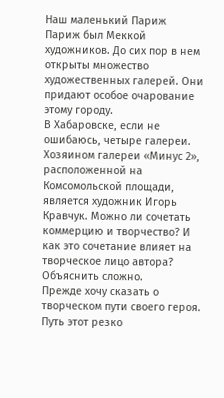Наш маленький Париж
Париж был Меккой художников. До сих пор в нем открыты множество художественных галерей. Они придают особое очарование этому городу.
В Хабаровске, если не ошибаюсь, четыре галереи. Хозяином галереи «Минус 2», расположенной на Комсомольской площади, является художник Игорь Кравчук. Можно ли сочетать коммерцию и творчество? И как это сочетание влияет на творческое лицо автора? Объяснить сложно.
Прежде хочу сказать о творческом пути своего героя. Путь этот резко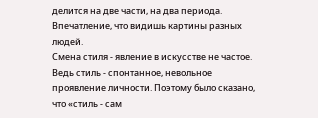делится на две части, на два периода. Впечатление, что видишь картины разных людей.
Смена стиля - явление в искусстве не частое. Ведь стиль - спонтанное, невольное проявление личности. Поэтому было сказано, что «стиль - сам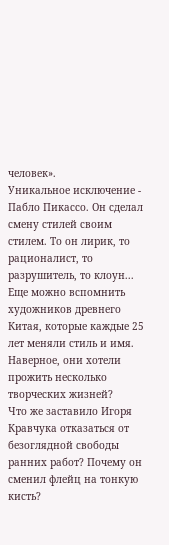человек».
Уникальное исключение - Пабло Пикассо. Он сделал смену стилей своим стилем. То он лирик, то рационалист, то разрушитель, то клоун...
Еще можно вспомнить художников древнего Китая, которые каждые 25 лет меняли стиль и имя. Наверное, они хотели прожить несколько творческих жизней?
Что же заставило Игоря Кравчука отказаться от безоглядной свободы ранних работ? Почему он сменил флейц на тонкую кисть?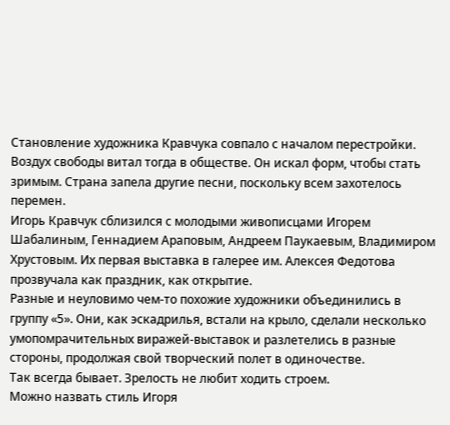Становление художника Кравчука совпало с началом перестройки. Воздух свободы витал тогда в обществе. Он искал форм, чтобы стать зримым. Страна запела другие песни, поскольку всем захотелось перемен.
Игорь Кравчук сблизился с молодыми живописцами Игорем Шабалиным, Геннадием Араповым, Андреем Паукаевым, Владимиром Хрустовым. Их первая выставка в галерее им. Алексея Федотова прозвучала как праздник, как открытие.
Разные и неуловимо чем-то похожие художники объединились в группу «5». Они, как эскадрилья, встали на крыло, сделали несколько умопомрачительных виражей-выставок и разлетелись в разные стороны, продолжая свой творческий полет в одиночестве.
Так всегда бывает. Зрелость не любит ходить строем.
Можно назвать стиль Игоря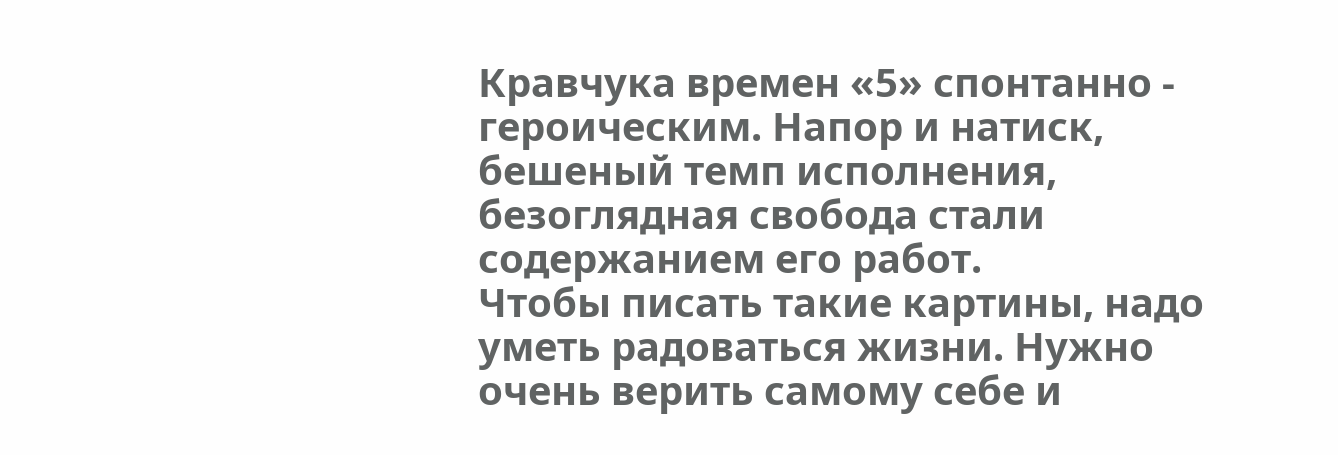Кравчука времен «5» спонтанно - героическим. Напор и натиск, бешеный темп исполнения, безоглядная свобода стали содержанием его работ.
Чтобы писать такие картины, надо уметь радоваться жизни. Нужно очень верить самому себе и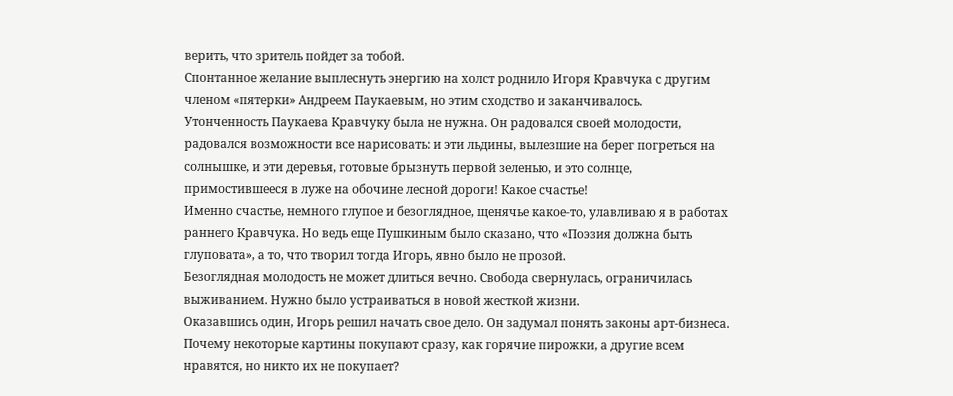верить, что зритель пойдет за тобой.
Спонтанное желание выплеснуть энергию на холст роднило Игоря Кравчука с другим членом «пятерки» Андреем Паукаевым, но этим сходство и заканчивалось.
Утонченность Паукаева Кравчуку была не нужна. Он радовался своей молодости, радовался возможности все нарисовать: и эти льдины, вылезшие на берег погреться на солнышке, и эти деревья, готовые брызнуть первой зеленью, и это солнце, примостившееся в луже на обочине лесной дороги! Какое счастье!
Именно счастье, немного глупое и безоглядное, щенячье какое-то, улавливаю я в работах раннего Кравчука. Но ведь еще Пушкиным было сказано, что «Поэзия должна быть глуповата», а то, что творил тогда Игорь, явно было не прозой.
Безоглядная молодость не может длиться вечно. Свобода свернулась, ограничилась выживанием. Нужно было устраиваться в новой жесткой жизни.
Оказавшись один, Игорь решил начать свое дело. Он задумал понять законы арт-бизнеса. Почему некоторые картины покупают сразу, как горячие пирожки, а другие всем нравятся, но никто их не покупает?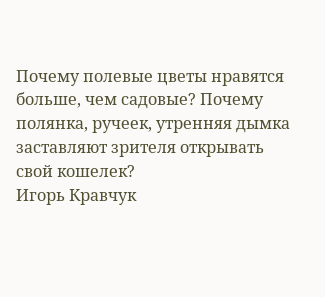Почему полевые цветы нравятся больше, чем садовые? Почему полянка, ручеек, утренняя дымка заставляют зрителя открывать свой кошелек?
Игорь Кравчук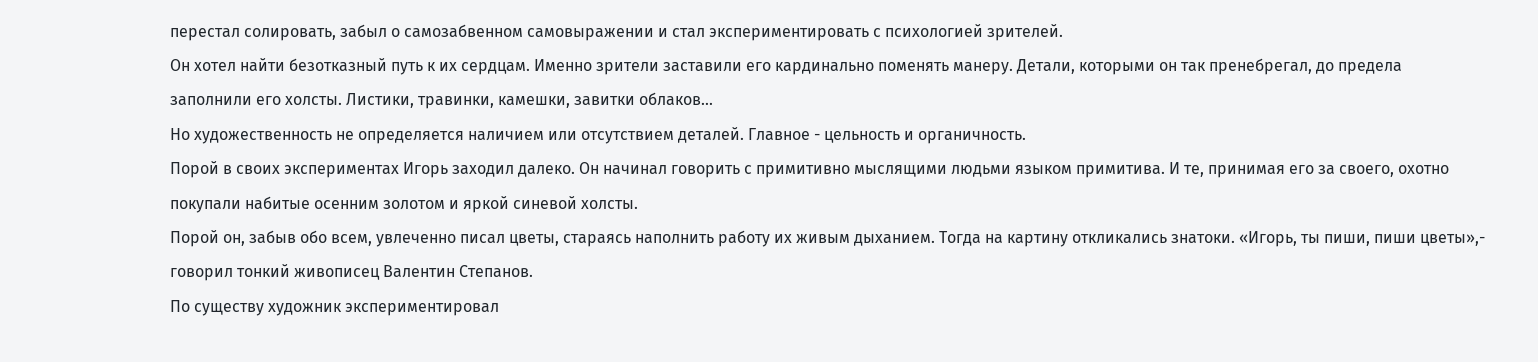перестал солировать, забыл о самозабвенном самовыражении и стал экспериментировать с психологией зрителей.
Он хотел найти безотказный путь к их сердцам. Именно зрители заставили его кардинально поменять манеру. Детали, которыми он так пренебрегал, до предела заполнили его холсты. Листики, травинки, камешки, завитки облаков...
Но художественность не определяется наличием или отсутствием деталей. Главное - цельность и органичность.
Порой в своих экспериментах Игорь заходил далеко. Он начинал говорить с примитивно мыслящими людьми языком примитива. И те, принимая его за своего, охотно покупали набитые осенним золотом и яркой синевой холсты.
Порой он, забыв обо всем, увлеченно писал цветы, стараясь наполнить работу их живым дыханием. Тогда на картину откликались знатоки. «Игорь, ты пиши, пиши цветы»,- говорил тонкий живописец Валентин Степанов.
По существу художник экспериментировал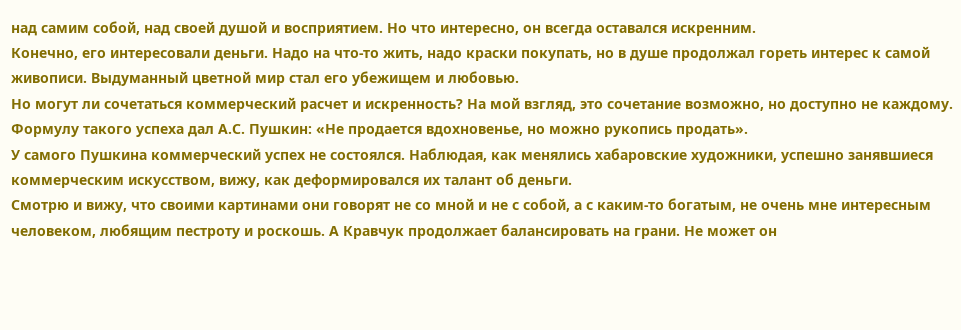над самим собой, над своей душой и восприятием. Но что интересно, он всегда оставался искренним.
Конечно, его интересовали деньги. Надо на что-то жить, надо краски покупать, но в душе продолжал гореть интерес к самой живописи. Выдуманный цветной мир стал его убежищем и любовью.
Но могут ли сочетаться коммерческий расчет и искренность? На мой взгляд, это сочетание возможно, но доступно не каждому. Формулу такого успеха дал А.С. Пушкин: «Не продается вдохновенье, но можно рукопись продать».
У самого Пушкина коммерческий успех не состоялся. Наблюдая, как менялись хабаровские художники, успешно занявшиеся коммерческим искусством, вижу, как деформировался их талант об деньги.
Смотрю и вижу, что своими картинами они говорят не со мной и не с собой, а с каким-то богатым, не очень мне интересным человеком, любящим пестроту и роскошь. А Кравчук продолжает балансировать на грани. Не может он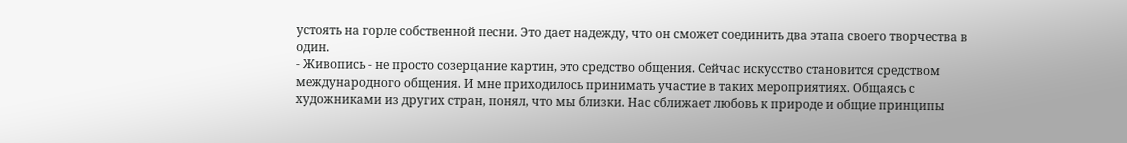устоять на горле собственной песни. Это дает надежду, что он сможет соединить два этапа своего творчества в один.
- Живопись - не просто созерцание картин, это средство общения. Сейчас искусство становится средством международного общения. И мне приходилось принимать участие в таких мероприятиях. Общаясь с художниками из других стран, понял, что мы близки. Нас сближает любовь к природе и общие принципы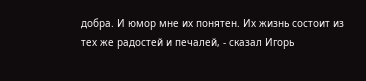добра. И юмор мне их понятен. Их жизнь состоит из тех же радостей и печалей, - сказал Игорь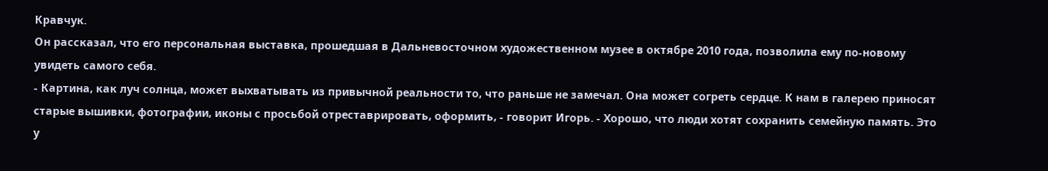Кравчук.
Он рассказал, что его персональная выставка, прошедшая в Дальневосточном художественном музее в октябре 2010 года, позволила ему по-новому увидеть самого себя.
- Картина, как луч солнца, может выхватывать из привычной реальности то, что раньше не замечал. Она может согреть сердце. К нам в галерею приносят старые вышивки, фотографии, иконы с просьбой отреставрировать, оформить, - говорит Игорь. - Хорошо, что люди хотят сохранить семейную память. Это у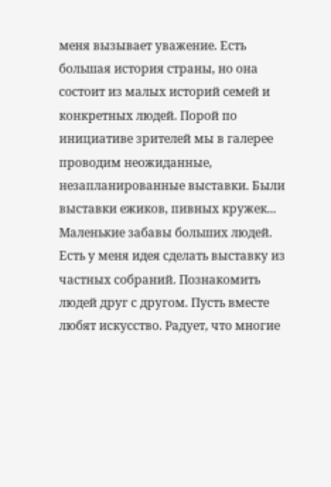меня вызывает уважение. Есть большая история страны, но она состоит из малых историй семей и конкретных людей. Порой по инициативе зрителей мы в галерее проводим неожиданные, незапланированные выставки. Были выставки ежиков, пивных кружек... Маленькие забавы больших людей. Есть у меня идея сделать выставку из частных собраний. Познакомить людей друг с другом. Пусть вместе любят искусство. Радует, что многие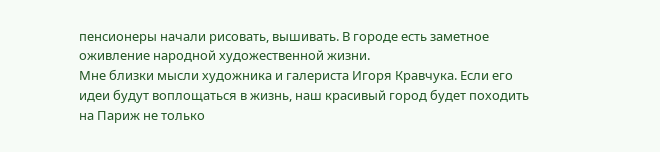пенсионеры начали рисовать, вышивать. В городе есть заметное оживление народной художественной жизни.
Мне близки мысли художника и галериста Игоря Кравчука. Если его идеи будут воплощаться в жизнь, наш красивый город будет походить на Париж не только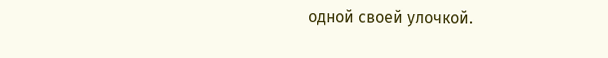одной своей улочкой.